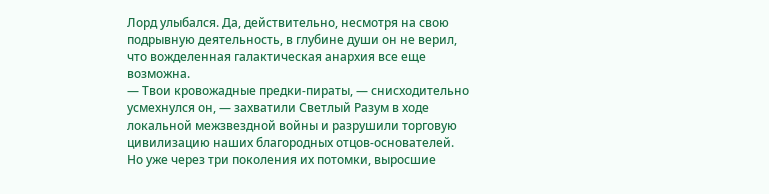Лорд улыбался. Да, действительно, несмотря на свою подрывную деятельность, в глубине души он не верил, что вожделенная галактическая анархия все еще возможна.
— Твои кровожадные предки-пираты, — снисходительно усмехнулся он, — захватили Светлый Разум в ходе локальной межзвездной войны и разрушили торговую цивилизацию наших благородных отцов-основателей. Но уже через три поколения их потомки, выросшие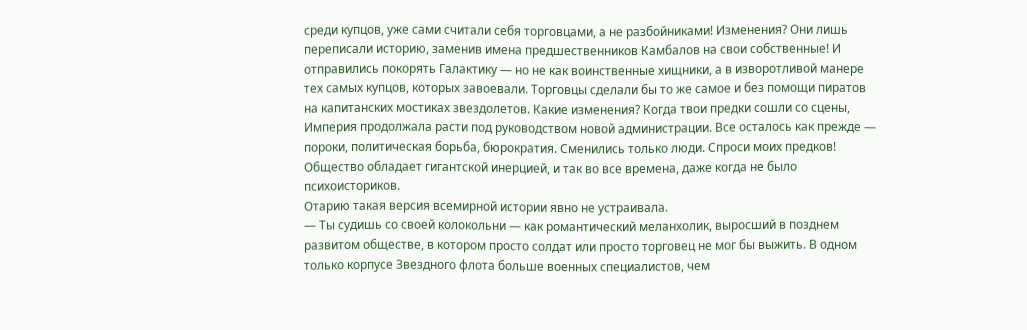среди купцов, уже сами считали себя торговцами, а не разбойниками! Изменения? Они лишь переписали историю, заменив имена предшественников Камбалов на свои собственные! И отправились покорять Галактику — но не как воинственные хищники, а в изворотливой манере тех самых купцов, которых завоевали. Торговцы сделали бы то же самое и без помощи пиратов на капитанских мостиках звездолетов. Какие изменения? Когда твои предки сошли со сцены, Империя продолжала расти под руководством новой администрации. Все осталось как прежде — пороки, политическая борьба, бюрократия. Сменились только люди. Спроси моих предков! Общество обладает гигантской инерцией, и так во все времена, даже когда не было психоисториков.
Отарию такая версия всемирной истории явно не устраивала.
— Ты судишь со своей колокольни — как романтический меланхолик, выросший в позднем развитом обществе, в котором просто солдат или просто торговец не мог бы выжить. В одном только корпусе Звездного флота больше военных специалистов, чем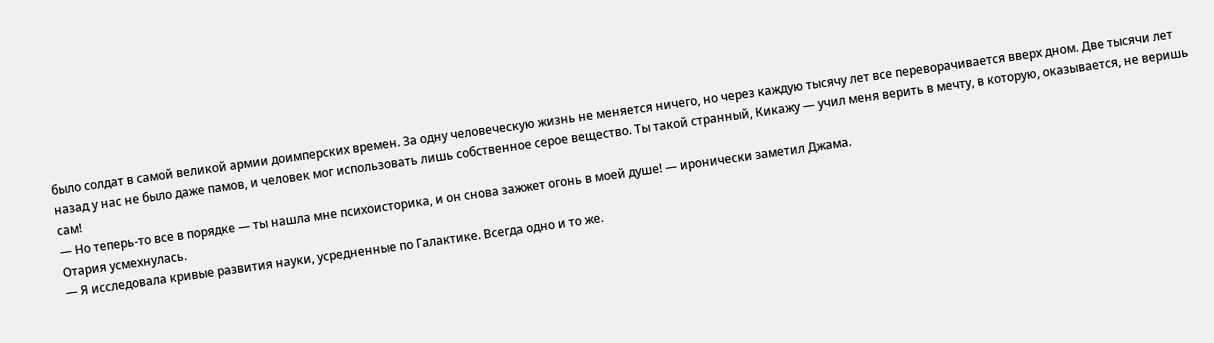было солдат в самой великой армии доимперских времен. За одну человеческую жизнь не меняется ничего, но через каждую тысячу лет все переворачивается вверх дном. Две тысячи лет назад у нас не было даже памов, и человек мог использовать лишь собственное серое вещество. Ты такой странный, Кикажу — учил меня верить в мечту, в которую, оказывается, не веришь сам!
— Но теперь-то все в порядке — ты нашла мне психоисторика, и он снова зажжет огонь в моей душе! — иронически заметил Джама.
Отария усмехнулась.
— Я исследовала кривые развития науки, усредненные по Галактике. Всегда одно и то же.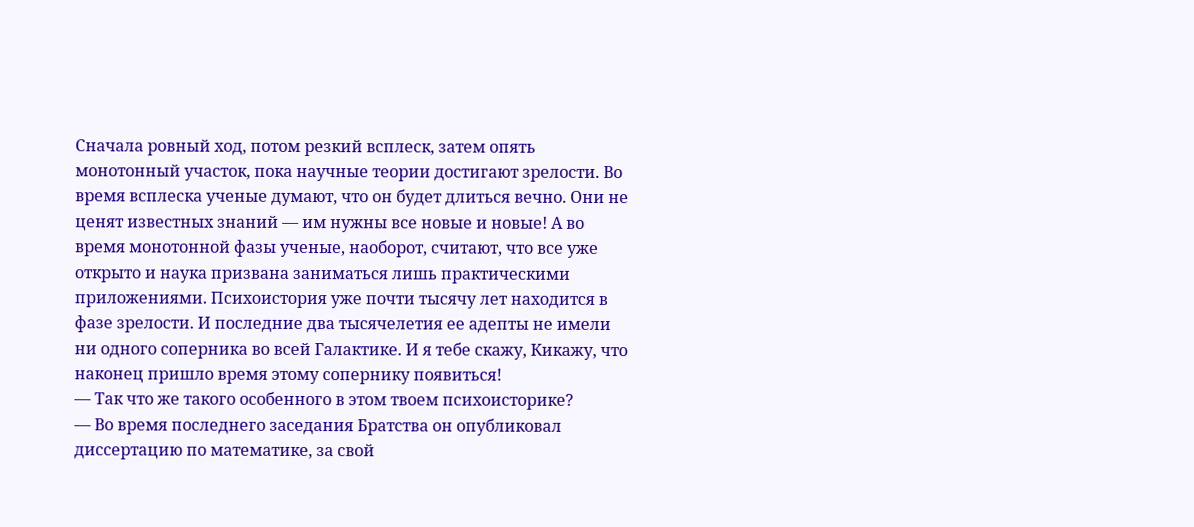Сначала ровный ход, потом резкий всплеск, затем опять монотонный участок, пока научные теории достигают зрелости. Во время всплеска ученые думают, что он будет длиться вечно. Они не ценят известных знаний — им нужны все новые и новые! А во время монотонной фазы ученые, наоборот, считают, что все уже открыто и наука призвана заниматься лишь практическими приложениями. Психоистория уже почти тысячу лет находится в фазе зрелости. И последние два тысячелетия ее адепты не имели ни одного соперника во всей Галактике. И я тебе скажу, Кикажу, что наконец пришло время этому сопернику появиться!
— Так что же такого особенного в этом твоем психоисторике?
— Во время последнего заседания Братства он опубликовал диссертацию по математике, за свой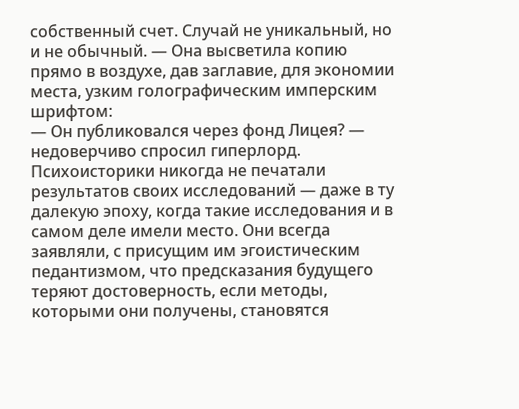собственный счет. Случай не уникальный, но и не обычный. — Она высветила копию прямо в воздухе, дав заглавие, для экономии места, узким голографическим имперским шрифтом:
— Он публиковался через фонд Лицея? — недоверчиво спросил гиперлорд.
Психоисторики никогда не печатали результатов своих исследований — даже в ту далекую эпоху, когда такие исследования и в самом деле имели место. Они всегда заявляли, с присущим им эгоистическим педантизмом, что предсказания будущего теряют достоверность, если методы, которыми они получены, становятся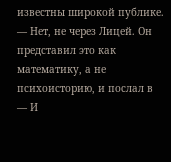известны широкой публике.
— Нет, не через Лицей. Он представил это как математику, а не психоисторию, и послал в
— И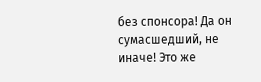без спонсора! Да он сумасшедший, не иначе! Это же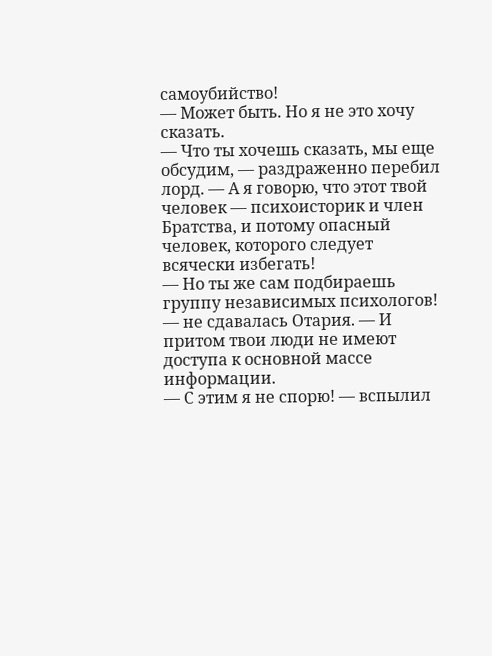самоубийство!
— Может быть. Но я не это хочу сказать.
— Что ты хочешь сказать, мы еще обсудим, — раздраженно перебил лорд. — А я говорю, что этот твой человек — психоисторик и член Братства, и потому опасный человек, которого следует всячески избегать!
— Но ты же сам подбираешь группу независимых психологов! — не сдавалась Отария. — И притом твои люди не имеют доступа к основной массе информации.
— С этим я не спорю! — вспылил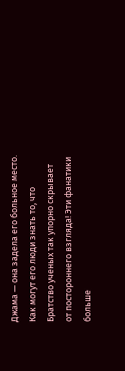Джама — она задела его больное место.
Как могут его люди знать то, что Братство ученых так упорно скрывает от постороннего взгляда! Эти фанатики больше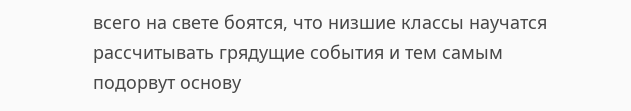всего на свете боятся, что низшие классы научатся рассчитывать грядущие события и тем самым подорвут основу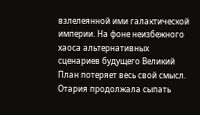взлелеянной ими галактической империи. На фоне неизбежного хаоса альтернативных сценариев будущего Великий План потеряет весь свой смысл.
Отария продолжала сыпать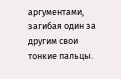аргументами, загибая один за другим свои тонкие пальцы.